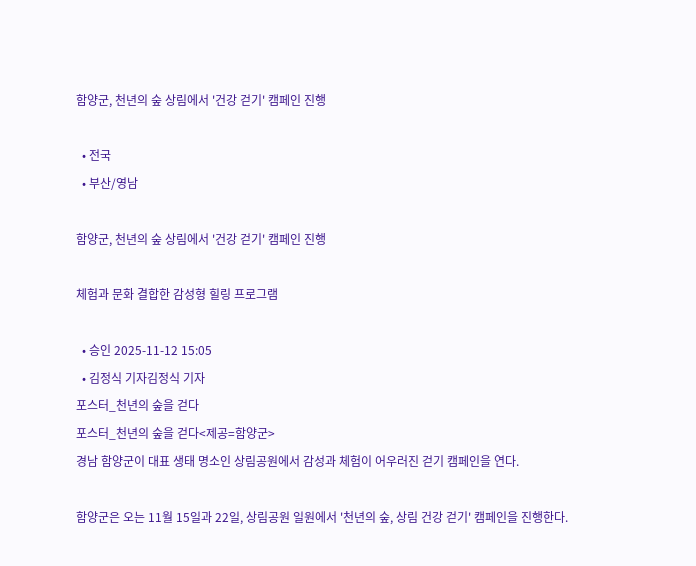함양군, 천년의 숲 상림에서 '건강 걷기' 캠페인 진행

  • 전국
  • 부산/영남

함양군, 천년의 숲 상림에서 '건강 걷기' 캠페인 진행

체험과 문화 결합한 감성형 힐링 프로그램

  • 승인 2025-11-12 15:05
  • 김정식 기자김정식 기자
포스터_천년의 숲을 걷다
포스터_천년의 숲을 걷다<제공=함양군>
경남 함양군이 대표 생태 명소인 상림공원에서 감성과 체험이 어우러진 걷기 캠페인을 연다.

함양군은 오는 11월 15일과 22일, 상림공원 일원에서 '천년의 숲, 상림 건강 걷기' 캠페인을 진행한다.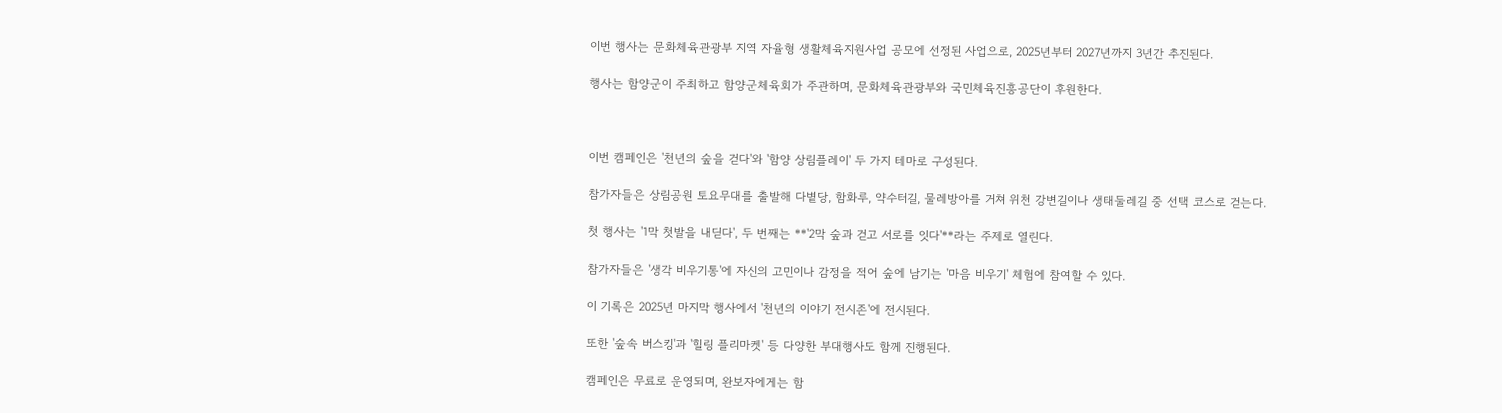이번 행사는 문화체육관광부 지역 자율형 생활체육지원사업 공모에 선정된 사업으로, 2025년부터 2027년까지 3년간 추진된다.

행사는 함양군이 주최하고 함양군체육회가 주관하며, 문화체육관광부와 국민체육진흥공단이 후원한다.



이번 캠페인은 '천년의 숲을 걷다'와 '함양 상림플레이' 두 가지 테마로 구성된다.

참가자들은 상림공원 토요무대를 출발해 다볕당, 함화루, 약수터길, 물레방아를 거쳐 위천 강변길이나 생태둘레길 중 선택 코스로 걷는다.

첫 행사는 '1막 첫발을 내딛다', 두 번째는 **'2막 숲과 걷고 서로를 잇다'**라는 주제로 열린다.

참가자들은 '생각 비우기통'에 자신의 고민이나 감정을 적어 숲에 남기는 '마음 비우기' 체험에 참여할 수 있다.

이 기록은 2025년 마지막 행사에서 '천년의 이야기 전시존'에 전시된다.

또한 '숲속 버스킹'과 '힐링 플리마켓' 등 다양한 부대행사도 함께 진행된다.

캠페인은 무료로 운영되며, 완보자에게는 함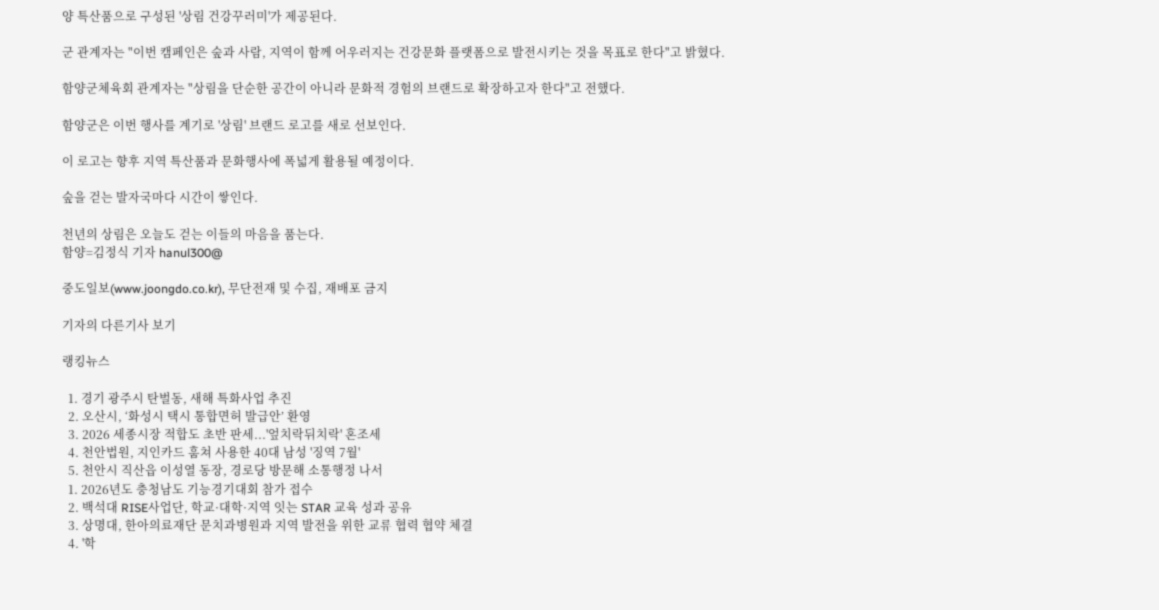양 특산품으로 구성된 '상림 건강꾸러미'가 제공된다.

군 관계자는 "이번 캠페인은 숲과 사람, 지역이 함께 어우러지는 건강문화 플랫폼으로 발전시키는 것을 목표로 한다"고 밝혔다.

함양군체육회 관계자는 "상림을 단순한 공간이 아니라 문화적 경험의 브랜드로 확장하고자 한다"고 전했다.

함양군은 이번 행사를 계기로 '상림' 브랜드 로고를 새로 선보인다.

이 로고는 향후 지역 특산품과 문화행사에 폭넓게 활용될 예정이다.

숲을 걷는 발자국마다 시간이 쌓인다.

천년의 상림은 오늘도 걷는 이들의 마음을 품는다.
함양=김정식 기자 hanul300@

중도일보(www.joongdo.co.kr), 무단전재 및 수집, 재배포 금지

기자의 다른기사 보기

랭킹뉴스

  1. 경기 광주시 탄벌동, 새해 특화사업 추진
  2. 오산시, ‘화성시 택시 통합면허 발급안’ 환영
  3. 2026 세종시장 적합도 초반 판세...'엎치락뒤치락' 혼조세
  4. 천안법원, 지인카드 훔쳐 사용한 40대 남성 '징역 7월'
  5. 천안시 직산읍 이성열 동장, 경로당 방문해 소통행정 나서
  1. 2026년도 충청남도 기능경기대회 참가 접수
  2. 백석대 RISE사업단, 학교·대학·지역 잇는 STAR 교육 성과 공유
  3. 상명대, 한아의료재단 문치과병원과 지역 발전을 위한 교류 협력 협약 체결
  4. '학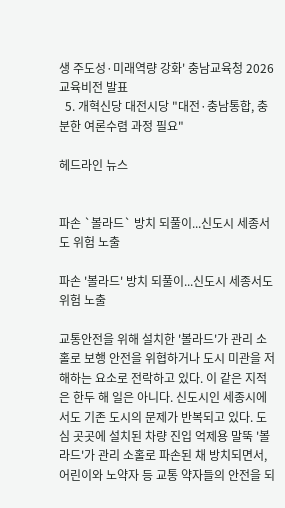생 주도성·미래역량 강화' 충남교육청 2026 교육비전 발표
  5. 개혁신당 대전시당 "대전·충남통합, 충분한 여론수렴 과정 필요"

헤드라인 뉴스


파손 `볼라드` 방치 되풀이...신도시 세종서도 위험 노출

파손 '볼라드' 방치 되풀이...신도시 세종서도 위험 노출

교통안전을 위해 설치한 '볼라드'가 관리 소홀로 보행 안전을 위협하거나 도시 미관을 저해하는 요소로 전락하고 있다. 이 같은 지적은 한두 해 일은 아니다. 신도시인 세종시에서도 기존 도시의 문제가 반복되고 있다. 도심 곳곳에 설치된 차량 진입 억제용 말뚝 '볼라드'가 관리 소홀로 파손된 채 방치되면서, 어린이와 노약자 등 교통 약자들의 안전을 되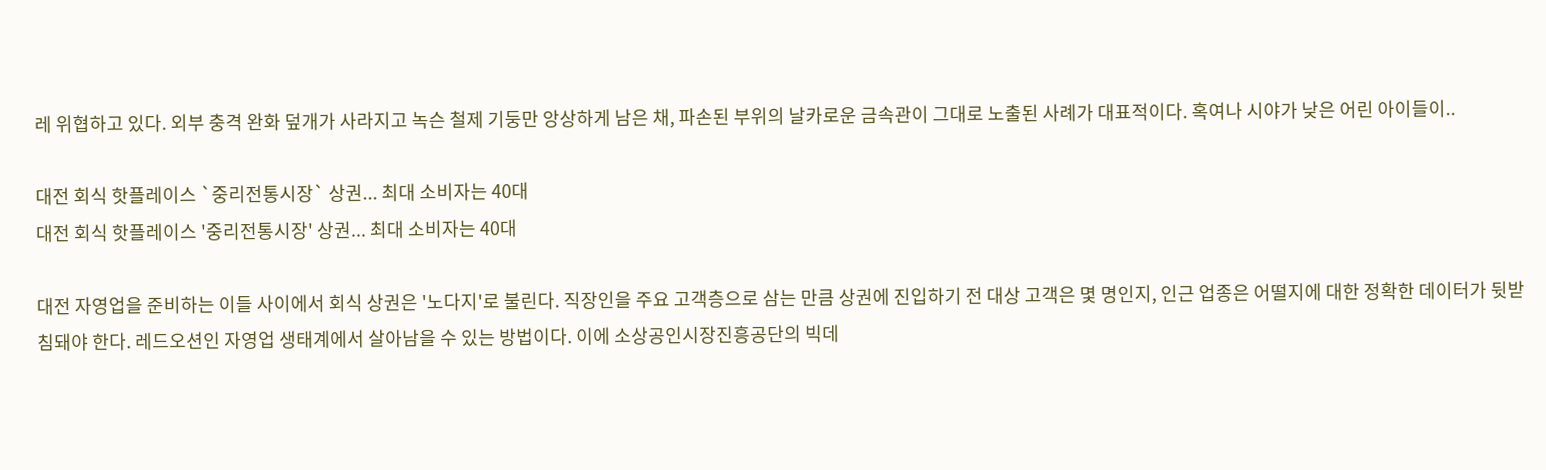레 위협하고 있다. 외부 충격 완화 덮개가 사라지고 녹슨 철제 기둥만 앙상하게 남은 채, 파손된 부위의 날카로운 금속관이 그대로 노출된 사례가 대표적이다. 혹여나 시야가 낮은 어린 아이들이..

대전 회식 핫플레이스 `중리전통시장` 상권... 최대 소비자는 40대
대전 회식 핫플레이스 '중리전통시장' 상권... 최대 소비자는 40대

대전 자영업을 준비하는 이들 사이에서 회식 상권은 '노다지'로 불린다. 직장인을 주요 고객층으로 삼는 만큼 상권에 진입하기 전 대상 고객은 몇 명인지, 인근 업종은 어떨지에 대한 정확한 데이터가 뒷받침돼야 한다. 레드오션인 자영업 생태계에서 살아남을 수 있는 방법이다. 이에 소상공인시장진흥공단의 빅데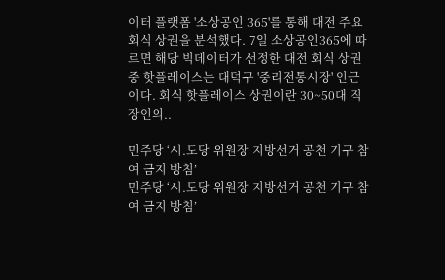이터 플랫폼 '소상공인 365'를 통해 대전 주요 회식 상권을 분석했다. 7일 소상공인365에 따르면 해당 빅데이터가 선정한 대전 회식 상권 중 핫플레이스는 대덕구 '중리전통시장' 인근이다. 회식 핫플레이스 상권이란 30~50대 직장인의..

민주당 ‘시.도당 위원장 지방선거 공천 기구 참여 금지 방침’
민주당 ‘시.도당 위원장 지방선거 공천 기구 참여 금지 방침’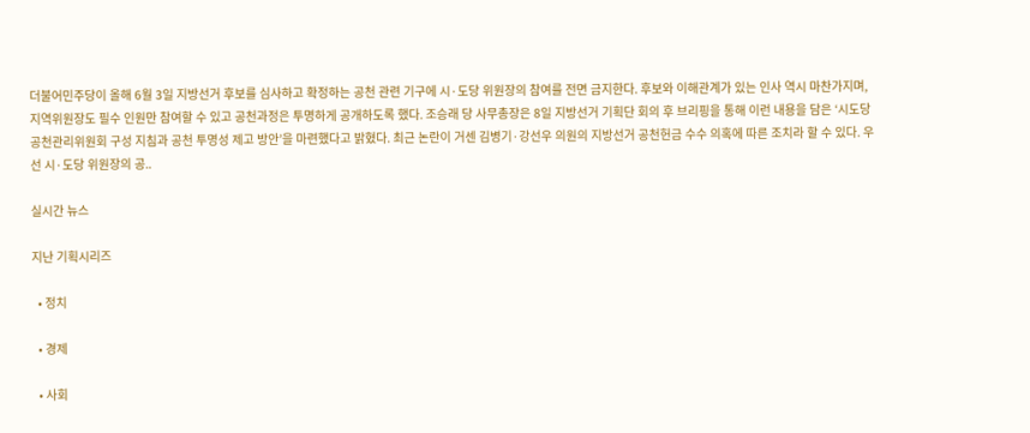더불어민주당이 올해 6월 3일 지방선거 후보를 심사하고 확정하는 공천 관련 기구에 시·도당 위원장의 참여를 전면 금지한다. 후보와 이해관계가 있는 인사 역시 마찬가지며, 지역위원장도 필수 인원만 참여할 수 있고 공천과정은 투명하게 공개하도록 했다. 조승래 당 사무총장은 8일 지방선거 기획단 회의 후 브리핑을 통해 이런 내용을 담은 ‘시도당 공천관리위원회 구성 지침과 공천 투명성 제고 방안’을 마련했다고 밝혔다. 최근 논란이 거센 김병기·강선우 의원의 지방선거 공천헌금 수수 의혹에 따른 조치라 할 수 있다. 우선 시·도당 위원장의 공..

실시간 뉴스

지난 기획시리즈

  • 정치

  • 경제

  • 사회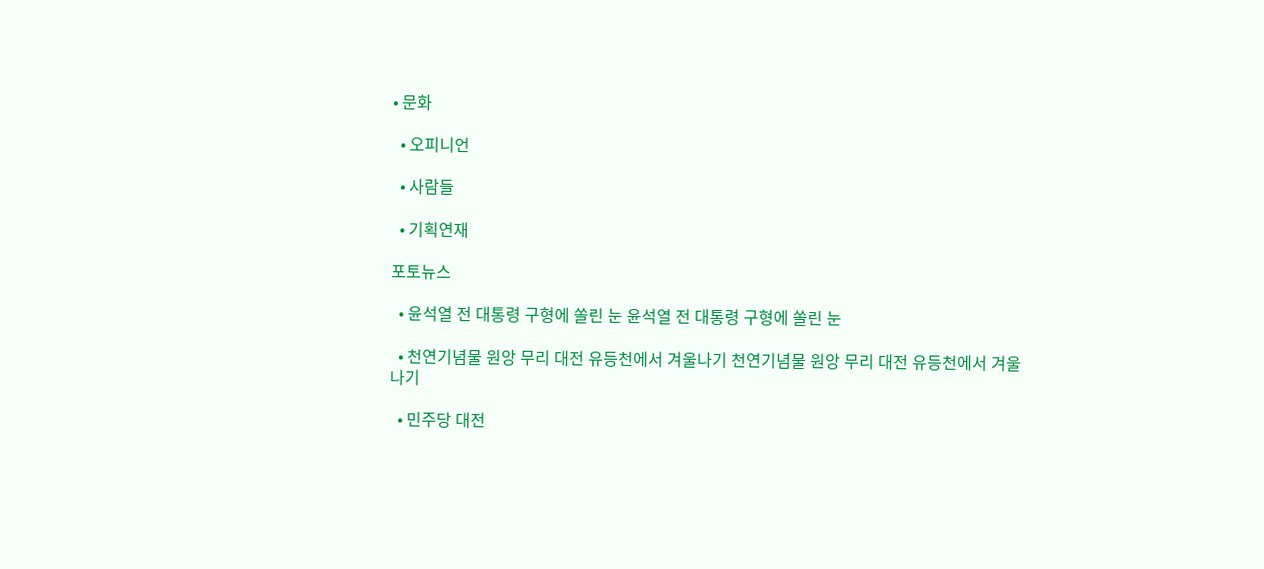• 문화

  • 오피니언

  • 사람들

  • 기획연재

포토뉴스

  • 윤석열 전 대통령 구형에 쏠린 눈 윤석열 전 대통령 구형에 쏠린 눈

  • 천연기념물 원앙 무리 대전 유등천에서 겨울나기 천연기념물 원앙 무리 대전 유등천에서 겨울나기

  • 민주당 대전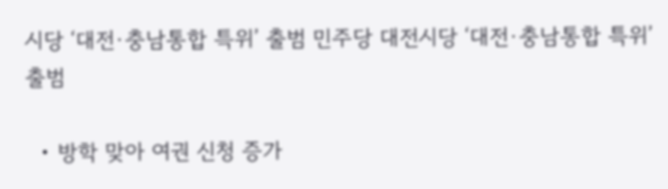시당 ‘대전·충남통합 특위’ 출범 민주당 대전시당 ‘대전·충남통합 특위’ 출범

  • 방학 맞아 여권 신청 증가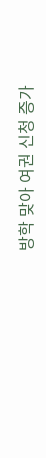방학 맞아 여권 신청 증가